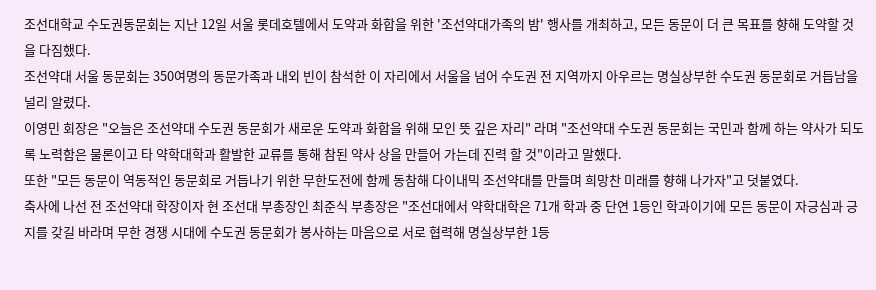조선대학교 수도권동문회는 지난 12일 서울 롯데호텔에서 도약과 화합을 위한 '조선약대가족의 밤' 행사를 개최하고, 모든 동문이 더 큰 목표를 향해 도약할 것을 다짐했다.
조선약대 서울 동문회는 350여명의 동문가족과 내외 빈이 참석한 이 자리에서 서울을 넘어 수도권 전 지역까지 아우르는 명실상부한 수도권 동문회로 거듭남을 널리 알렸다.
이영민 회장은 "오늘은 조선약대 수도권 동문회가 새로운 도약과 화합을 위해 모인 뜻 깊은 자리" 라며 "조선약대 수도권 동문회는 국민과 함께 하는 약사가 되도록 노력함은 물론이고 타 약학대학과 활발한 교류를 통해 참된 약사 상을 만들어 가는데 진력 할 것"이라고 말했다.
또한 "모든 동문이 역동적인 동문회로 거듭나기 위한 무한도전에 함께 동참해 다이내믹 조선약대를 만들며 희망찬 미래를 향해 나가자"고 덧붙였다.
축사에 나선 전 조선약대 학장이자 현 조선대 부총장인 최준식 부총장은 "조선대에서 약학대학은 71개 학과 중 단연 1등인 학과이기에 모든 동문이 자긍심과 긍지를 갖길 바라며 무한 경쟁 시대에 수도권 동문회가 봉사하는 마음으로 서로 협력해 명실상부한 1등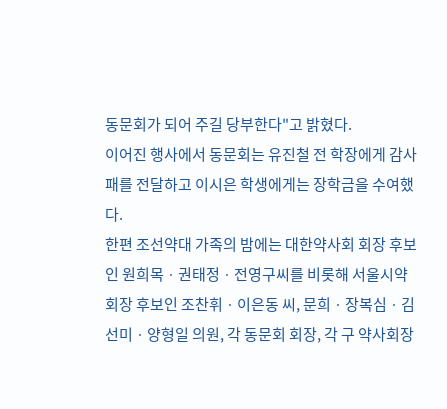동문회가 되어 주길 당부한다"고 밝혔다.
이어진 행사에서 동문회는 유진철 전 학장에게 감사패를 전달하고 이시은 학생에게는 장학금을 수여했다.
한편 조선약대 가족의 밤에는 대한약사회 회장 후보인 원희목ㆍ권태정ㆍ전영구씨를 비롯해 서울시약 회장 후보인 조찬휘ㆍ이은동 씨, 문희ㆍ장복심ㆍ김선미ㆍ양형일 의원, 각 동문회 회장, 각 구 약사회장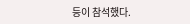등이 참석했다.